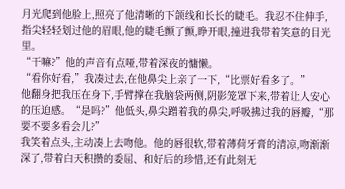月光爬到他脸上,照亮了他清晰的下颌线和长长的睫毛。我忍不住伸手,指尖轻轻划过他的眉眼,他的睫毛颤了颤,睁开眼,撞进我带着笑意的目光里。
“干嘛?”他的声音有点哑,带着深夜的慵懒。
“看你好看,”我凑过去,在他鼻尖上亲了一下,“比票好看多了。”
他翻身把我压在身下,手臂撑在我脑袋两侧,阴影笼罩下来,带着让人安心的压迫感。“是吗?”他低头,鼻尖蹭着我的鼻尖,呼吸拂过我的唇瓣,“那要不要多看会儿?”
我笑着点头,主动凑上去吻他。他的唇很软,带着薄荷牙膏的清凉,吻渐渐深了,带着白天积攒的委屈、和好后的珍惜,还有此刻无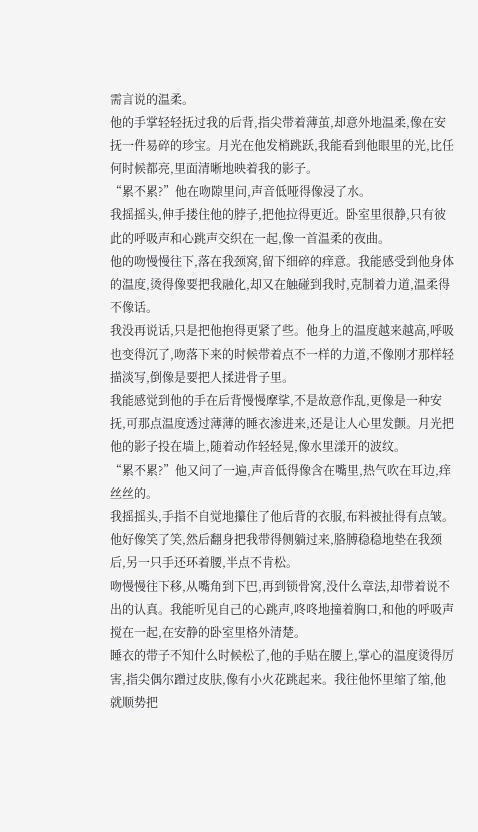需言说的温柔。
他的手掌轻轻抚过我的后背,指尖带着薄茧,却意外地温柔,像在安抚一件易碎的珍宝。月光在他发梢跳跃,我能看到他眼里的光,比任何时候都亮,里面清晰地映着我的影子。
“累不累?”他在吻隙里问,声音低哑得像浸了水。
我摇摇头,伸手搂住他的脖子,把他拉得更近。卧室里很静,只有彼此的呼吸声和心跳声交织在一起,像一首温柔的夜曲。
他的吻慢慢往下,落在我颈窝,留下细碎的痒意。我能感受到他身体的温度,烫得像要把我融化,却又在触碰到我时,克制着力道,温柔得不像话。
我没再说话,只是把他抱得更紧了些。他身上的温度越来越高,呼吸也变得沉了,吻落下来的时候带着点不一样的力道,不像刚才那样轻描淡写,倒像是要把人揉进骨子里。
我能感觉到他的手在后背慢慢摩挲,不是故意作乱,更像是一种安抚,可那点温度透过薄薄的睡衣渗进来,还是让人心里发颤。月光把他的影子投在墙上,随着动作轻轻晃,像水里漾开的波纹。
“累不累?”他又问了一遍,声音低得像含在嘴里,热气吹在耳边,痒丝丝的。
我摇摇头,手指不自觉地攥住了他后背的衣服,布料被扯得有点皱。他好像笑了笑,然后翻身把我带得侧躺过来,胳膊稳稳地垫在我颈后,另一只手还环着腰,半点不肯松。
吻慢慢往下移,从嘴角到下巴,再到锁骨窝,没什么章法,却带着说不出的认真。我能听见自己的心跳声,咚咚地撞着胸口,和他的呼吸声搅在一起,在安静的卧室里格外清楚。
睡衣的带子不知什么时候松了,他的手贴在腰上,掌心的温度烫得厉害,指尖偶尔蹭过皮肤,像有小火花跳起来。我往他怀里缩了缩,他就顺势把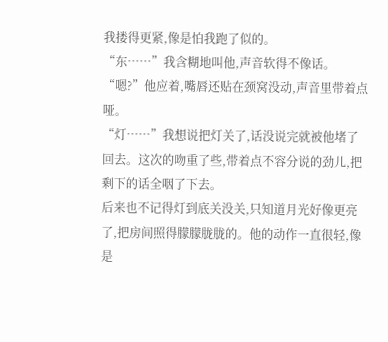我搂得更紧,像是怕我跑了似的。
“东……”我含糊地叫他,声音软得不像话。
“嗯?”他应着,嘴唇还贴在颈窝没动,声音里带着点哑。
“灯……”我想说把灯关了,话没说完就被他堵了回去。这次的吻重了些,带着点不容分说的劲儿,把剩下的话全咽了下去。
后来也不记得灯到底关没关,只知道月光好像更亮了,把房间照得朦朦胧胧的。他的动作一直很轻,像是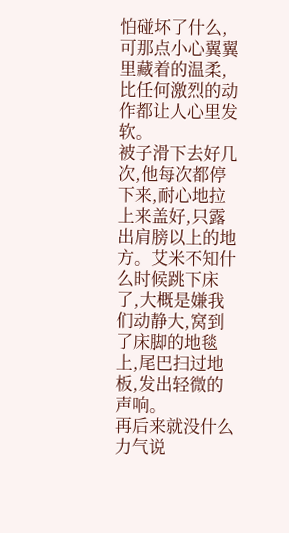怕碰坏了什么,可那点小心翼翼里藏着的温柔,比任何激烈的动作都让人心里发软。
被子滑下去好几次,他每次都停下来,耐心地拉上来盖好,只露出肩膀以上的地方。艾米不知什么时候跳下床了,大概是嫌我们动静大,窝到了床脚的地毯上,尾巴扫过地板,发出轻微的声响。
再后来就没什么力气说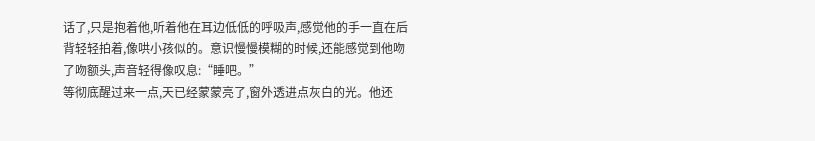话了,只是抱着他,听着他在耳边低低的呼吸声,感觉他的手一直在后背轻轻拍着,像哄小孩似的。意识慢慢模糊的时候,还能感觉到他吻了吻额头,声音轻得像叹息:“睡吧。”
等彻底醒过来一点,天已经蒙蒙亮了,窗外透进点灰白的光。他还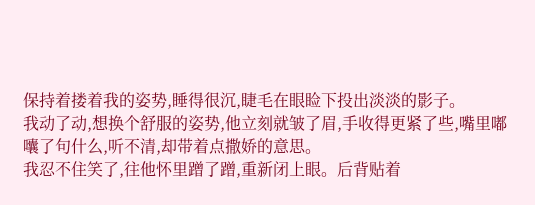保持着搂着我的姿势,睡得很沉,睫毛在眼睑下投出淡淡的影子。
我动了动,想换个舒服的姿势,他立刻就皱了眉,手收得更紧了些,嘴里嘟囔了句什么,听不清,却带着点撒娇的意思。
我忍不住笑了,往他怀里蹭了蹭,重新闭上眼。后背贴着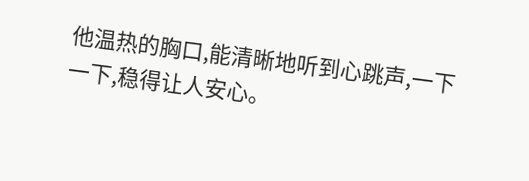他温热的胸口,能清晰地听到心跳声,一下一下,稳得让人安心。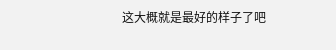这大概就是最好的样子了吧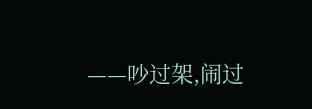——吵过架,闹过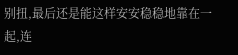别扭,最后还是能这样安安稳稳地靠在一起,连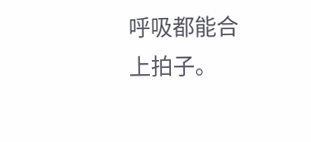呼吸都能合上拍子。